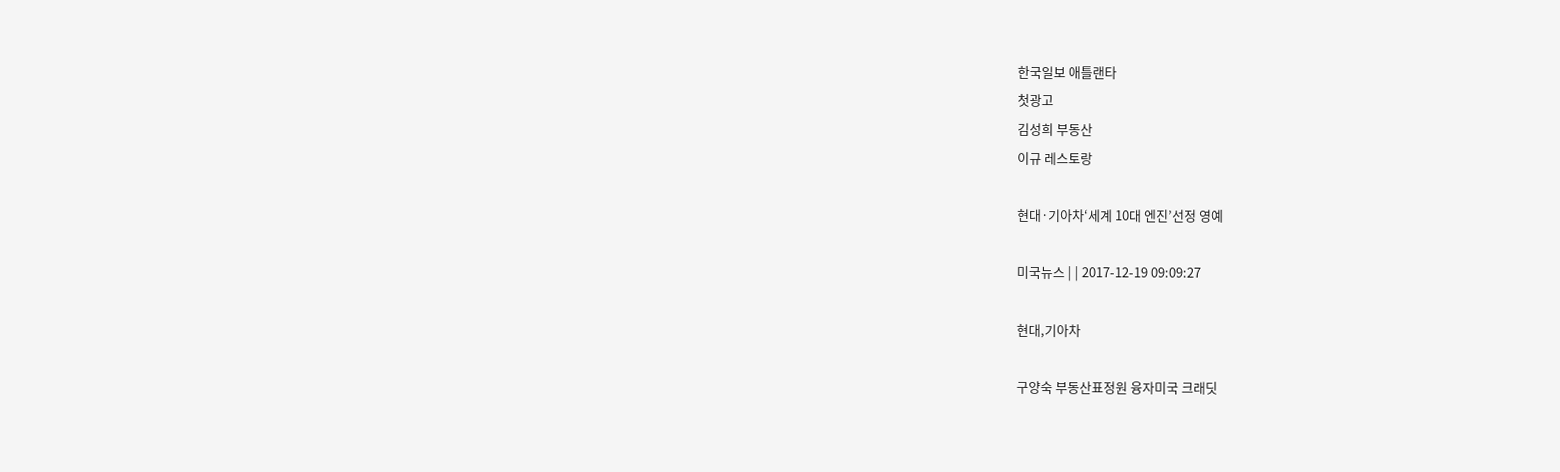한국일보 애틀랜타
첫광고
김성희 부동산
이규 레스토랑

현대·기아차‘세계 10대 엔진’선정 영예

미국뉴스 | | 2017-12-19 09:09:27

현대,기아차

구양숙 부동산표정원 융자미국 크래딧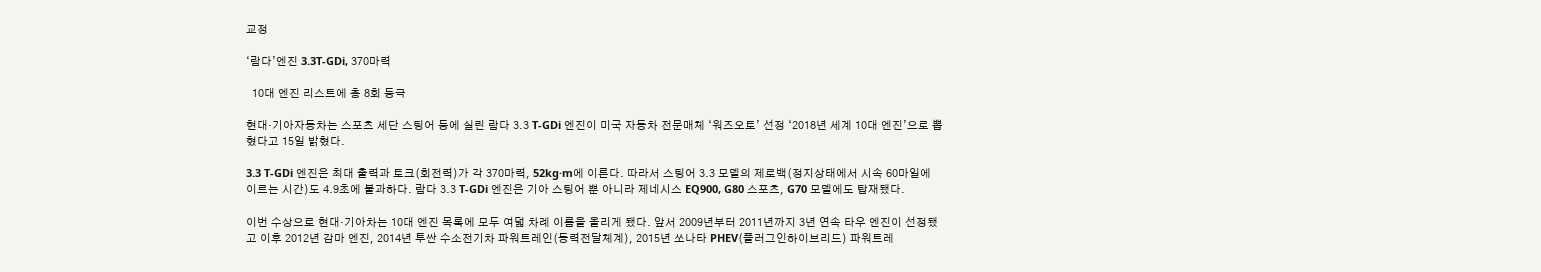교정

‘람다’엔진 3.3T-GDi, 370마력

  10대 엔진 리스트에 총 8회 등극

현대·기아자동차는 스포츠 세단 스팅어 등에 실린 람다 3.3 T-GDi 엔진이 미국 자동차 전문매체 ‘워즈오토’ 선정 ‘2018년 세계 10대 엔진’으로 뽑혔다고 15일 밝혔다.

3.3 T-GDi 엔진은 최대 출력과 토크(회전력)가 각 370마력, 52kg·m에 이른다. 따라서 스팅어 3.3 모델의 제로백(정지상태에서 시속 60마일에 이르는 시간)도 4.9초에 불과하다. 람다 3.3 T-GDi 엔진은 기아 스팅어 뿐 아니라 제네시스 EQ900, G80 스포츠, G70 모델에도 탑재됐다.

이번 수상으로 현대·기아차는 10대 엔진 목록에 모두 여덟 차례 이름을 올리게 됐다. 앞서 2009년부터 2011년까지 3년 연속 타우 엔진이 선정됐고 이후 2012년 감마 엔진, 2014년 투싼 수소전기차 파워트레인(동력전달체계), 2015년 쏘나타 PHEV(플러그인하이브리드) 파워트레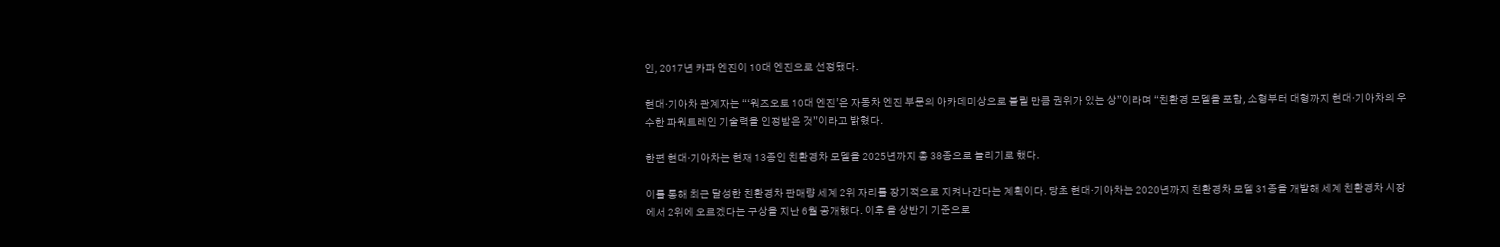인, 2017년 카파 엔진이 10대 엔진으로 선정됐다.

현대·기아차 관계자는 “‘워즈오토 10대 엔진’은 자동차 엔진 부문의 아카데미상으로 불릴 만큼 권위가 있는 상”이라며 “친환경 모델을 포함, 소형부터 대형까지 현대·기아차의 우수한 파워트레인 기술력을 인정받은 것”이라고 밝혔다.

한편 현대·기아차는 현재 13종인 친환경차 모델을 2025년까지 총 38종으로 늘리기로 했다.

이를 통해 최근 달성한 친환경차 판매량 세계 2위 자리를 장기적으로 지켜나간다는 계획이다. 당초 현대·기아차는 2020년까지 친환경차 모델 31종을 개발해 세계 친환경차 시장에서 2위에 오르겠다는 구상을 지난 6월 공개했다. 이후 올 상반기 기준으로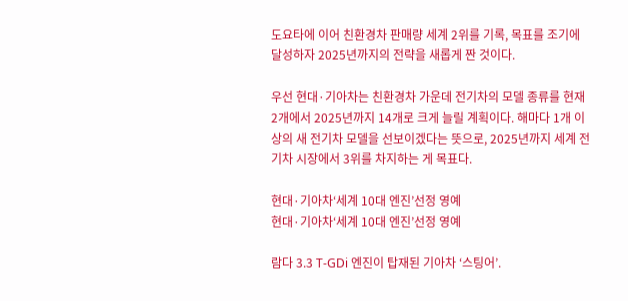도요타에 이어 친환경차 판매량 세계 2위를 기록, 목표를 조기에 달성하자 2025년까지의 전략을 새롭게 짠 것이다.

우선 현대·기아차는 친환경차 가운데 전기차의 모델 종류를 현재 2개에서 2025년까지 14개로 크게 늘릴 계획이다. 해마다 1개 이상의 새 전기차 모델을 선보이겠다는 뜻으로, 2025년까지 세계 전기차 시장에서 3위를 차지하는 게 목표다.

현대·기아차‘세계 10대 엔진’선정 영예
현대·기아차‘세계 10대 엔진’선정 영예

람다 3.3 T-GDi 엔진이 탑재된 기아차 ‘스팅어’.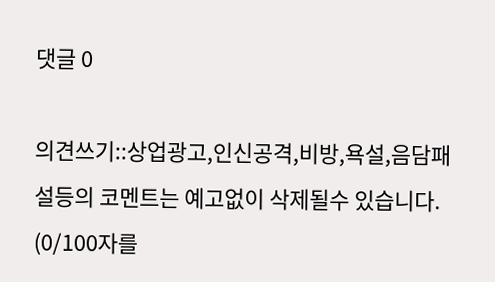댓글 0

의견쓰기::상업광고,인신공격,비방,욕설,음담패설등의 코멘트는 예고없이 삭제될수 있습니다. (0/100자를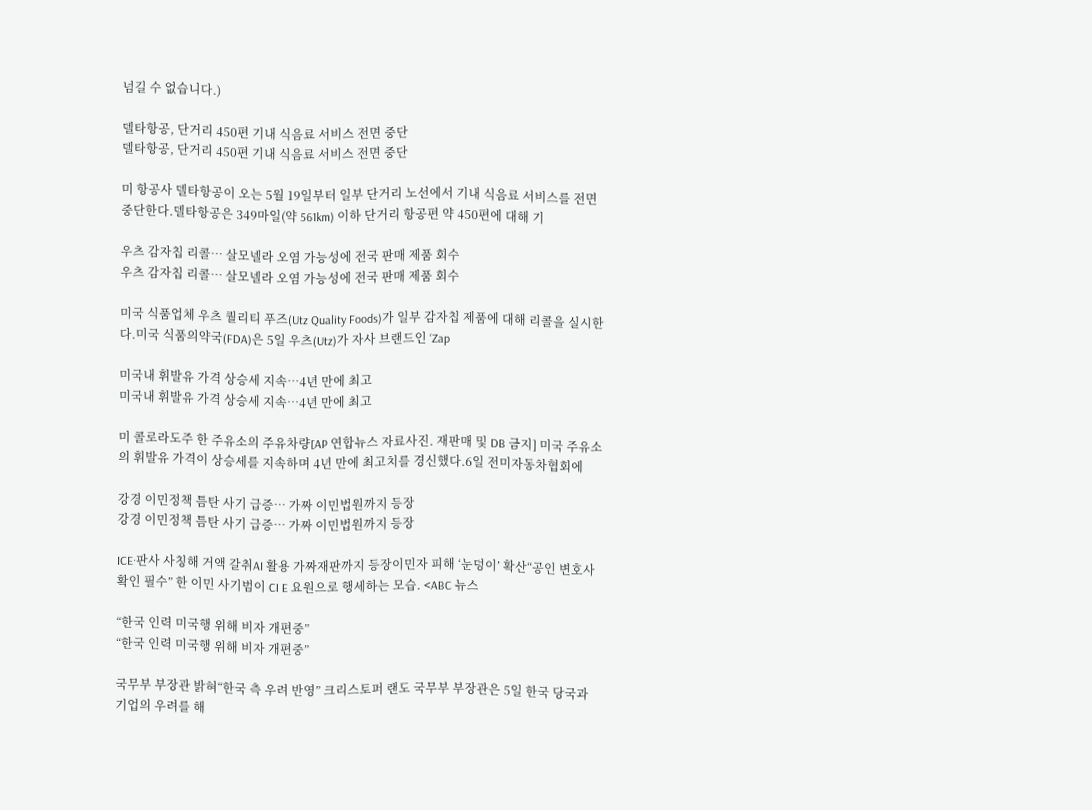넘길 수 없습니다.)

델타항공, 단거리 450편 기내 식음료 서비스 전면 중단
델타항공, 단거리 450편 기내 식음료 서비스 전면 중단

미 항공사 델타항공이 오는 5월 19일부터 일부 단거리 노선에서 기내 식음료 서비스를 전면 중단한다.델타항공은 349마일(약 561km) 이하 단거리 항공편 약 450편에 대해 기

우츠 감자칩 리콜… 살모넬라 오염 가능성에 전국 판매 제품 회수
우츠 감자칩 리콜… 살모넬라 오염 가능성에 전국 판매 제품 회수

미국 식품업체 우츠 퀄리티 푸즈(Utz Quality Foods)가 일부 감자칩 제품에 대해 리콜을 실시한다.미국 식품의약국(FDA)은 5일 우츠(Utz)가 자사 브랜드인 ‘Zap

미국내 휘발유 가격 상승세 지속…4년 만에 최고
미국내 휘발유 가격 상승세 지속…4년 만에 최고

미 콜로라도주 한 주유소의 주유차량[AP 연합뉴스 자료사진. 재판매 및 DB 금지] 미국 주유소의 휘발유 가격이 상승세를 지속하며 4년 만에 최고치를 경신했다.6일 전미자동차협회에

강경 이민정책 틈탄 사기 급증… 가짜 이민법원까지 등장
강경 이민정책 틈탄 사기 급증… 가짜 이민법원까지 등장

ICE·판사 사칭해 거액 갈취AI 활용 가짜재판까지 등장이민자 피해 ‘눈덩이’ 확산“공인 변호사 확인 필수” 한 이민 사기범이 CI E 요원으로 행세하는 모습. <ABC 뉴스

“한국 인력 미국행 위해 비자 개편중”
“한국 인력 미국행 위해 비자 개편중”

국무부 부장관 밝혀“한국 측 우려 반영” 크리스토퍼 랜도 국무부 부장관은 5일 한국 당국과 기업의 우려를 해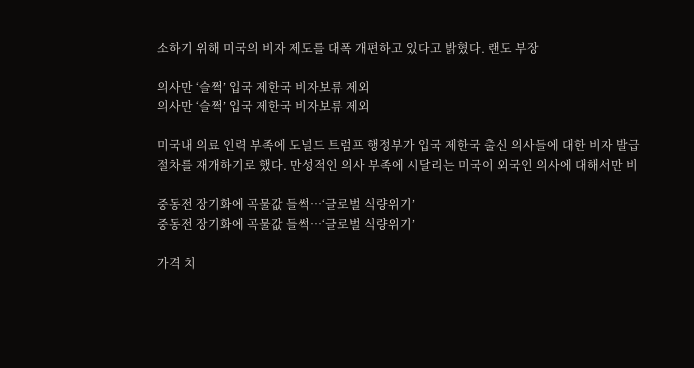소하기 위해 미국의 비자 제도를 대폭 개편하고 있다고 밝혔다. 랜도 부장

의사만 ‘슬쩍’ 입국 제한국 비자보류 제외
의사만 ‘슬쩍’ 입국 제한국 비자보류 제외

미국내 의료 인력 부족에 도널드 트럼프 행정부가 입국 제한국 출신 의사들에 대한 비자 발급 절차를 재개하기로 했다. 만성적인 의사 부족에 시달리는 미국이 외국인 의사에 대해서만 비

중동전 장기화에 곡물값 들썩…‘글로벌 식량위기’
중동전 장기화에 곡물값 들썩…‘글로벌 식량위기’

가격 치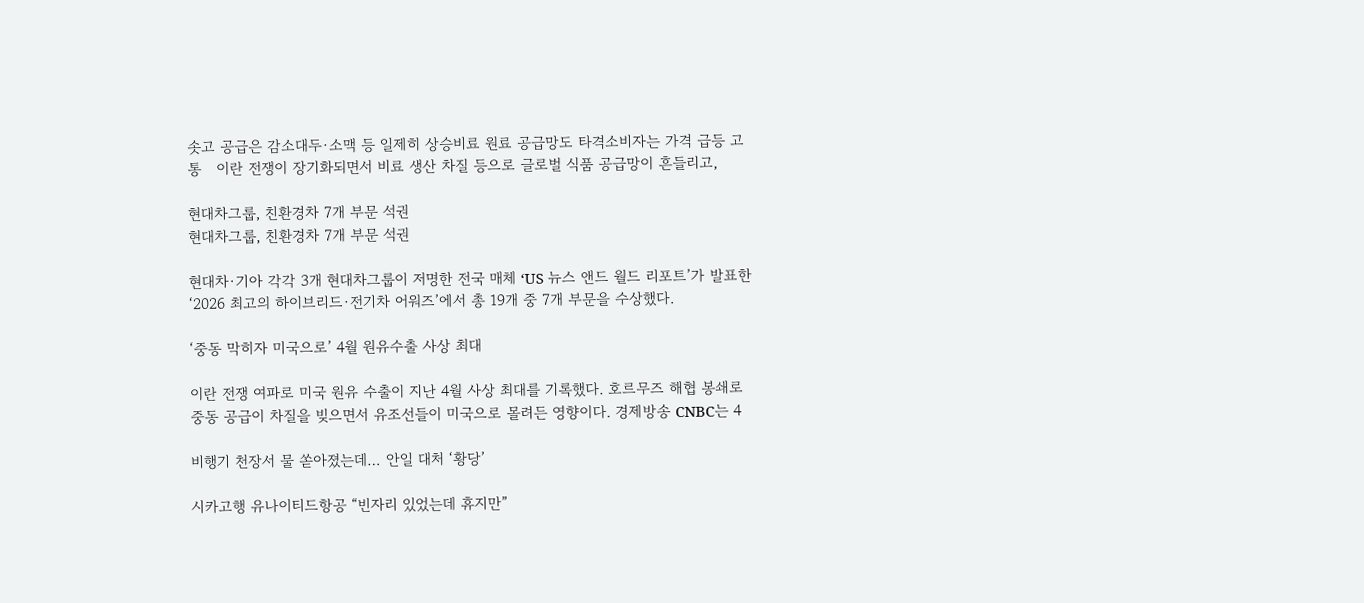솟고 공급은 감소대두·소맥 등 일제히 상승비료 원료 공급망도 타격소비자는 가격 급등 고통   이란 전쟁이 장기화되면서 비료 생산 차질 등으로 글로벌 식품 공급망이 흔들리고,

현대차그룹, 친환경차 7개 부문 석권
현대차그룹, 친환경차 7개 부문 석권

현대차·기아 각각 3개 현대차그룹이 저명한 전국 매체 ‘US 뉴스 앤드 월드 리포트’가 발표한 ‘2026 최고의 하이브리드·전기차 어워즈’에서 총 19개 중 7개 부문을 수상했다.

‘중동 막히자 미국으로’ 4월 원유수출 사상 최대

이란 전쟁 여파로 미국 원유 수출이 지난 4월 사상 최대를 기록했다. 호르무즈 해협 봉쇄로 중동 공급이 차질을 빚으면서 유조선들이 미국으로 몰려든 영향이다. 경제방송 CNBC는 4

비행기 천장서 물 쏟아졌는데… 안일 대처 ‘황당’

시카고행 유나이티드항공 “빈자리 있었는데 휴지만”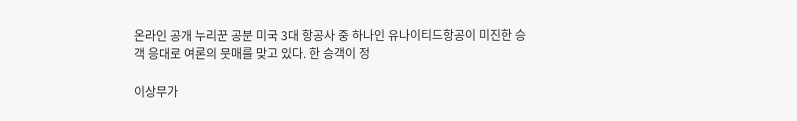온라인 공개 누리꾼 공분 미국 3대 항공사 중 하나인 유나이티드항공이 미진한 승객 응대로 여론의 뭇매를 맞고 있다. 한 승객이 정

이상무가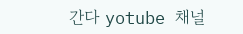간다 yotube 채널